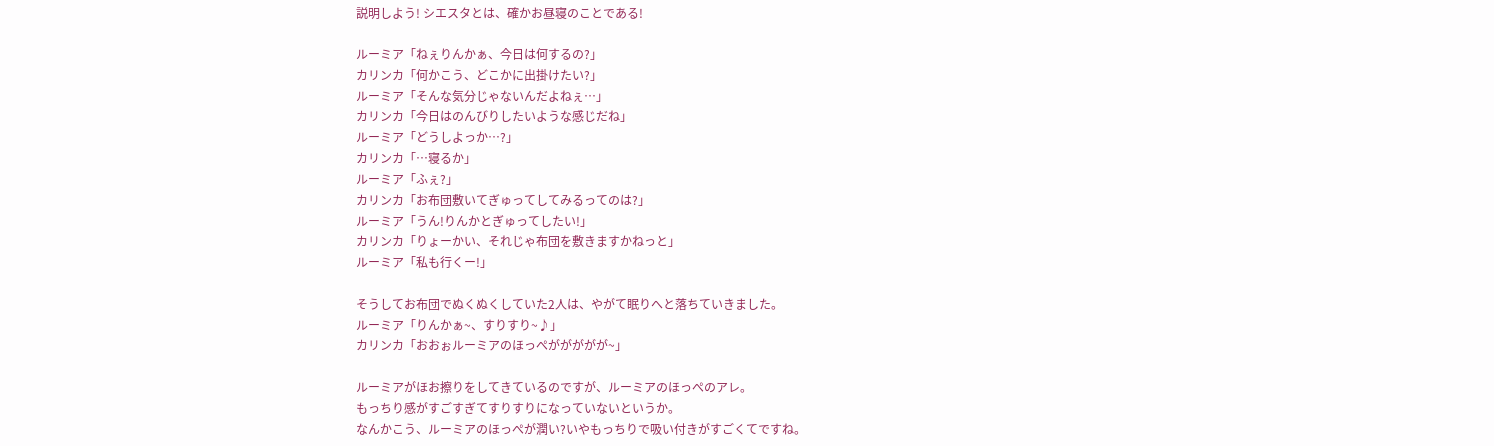説明しよう! シエスタとは、確かお昼寝のことである!

ルーミア「ねぇりんかぁ、今日は何するの?」
カリンカ「何かこう、どこかに出掛けたい?」
ルーミア「そんな気分じゃないんだよねぇ…」
カリンカ「今日はのんびりしたいような感じだね」
ルーミア「どうしよっか…?」
カリンカ「…寝るか」
ルーミア「ふぇ?」
カリンカ「お布団敷いてぎゅってしてみるってのは?」
ルーミア「うん!りんかとぎゅってしたい!」
カリンカ「りょーかい、それじゃ布団を敷きますかねっと」
ルーミア「私も行くー!」

そうしてお布団でぬくぬくしていた2人は、やがて眠りへと落ちていきました。
ルーミア「りんかぁ~、すりすり~♪」
カリンカ「おおぉルーミアのほっぺががががが~」

ルーミアがほお擦りをしてきているのですが、ルーミアのほっぺのアレ。
もっちり感がすごすぎてすりすりになっていないというか。
なんかこう、ルーミアのほっぺが潤い?いやもっちりで吸い付きがすごくてですね。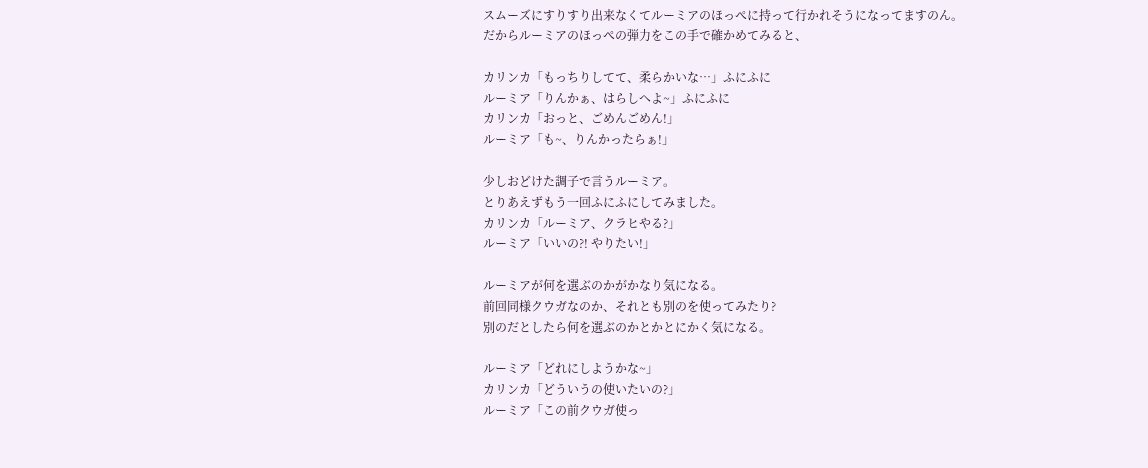スムーズにすりすり出来なくてルーミアのほっぺに持って行かれそうになってますのん。
だからルーミアのほっぺの弾力をこの手で確かめてみると、

カリンカ「もっちりしてて、柔らかいな…」ふにふに
ルーミア「りんかぁ、はらしへよ~」ふにふに
カリンカ「おっと、ごめんごめん!」
ルーミア「も~、りんかったらぁ!」

少しおどけた調子で言うルーミア。
とりあえずもう一回ふにふにしてみました。
カリンカ「ルーミア、クラヒやる?」
ルーミア「いいの?! やりたい!」

ルーミアが何を選ぶのかがかなり気になる。
前回同様クウガなのか、それとも別のを使ってみたり?
別のだとしたら何を選ぶのかとかとにかく気になる。

ルーミア「どれにしようかな~」
カリンカ「どういうの使いたいの?」
ルーミア「この前クウガ使っ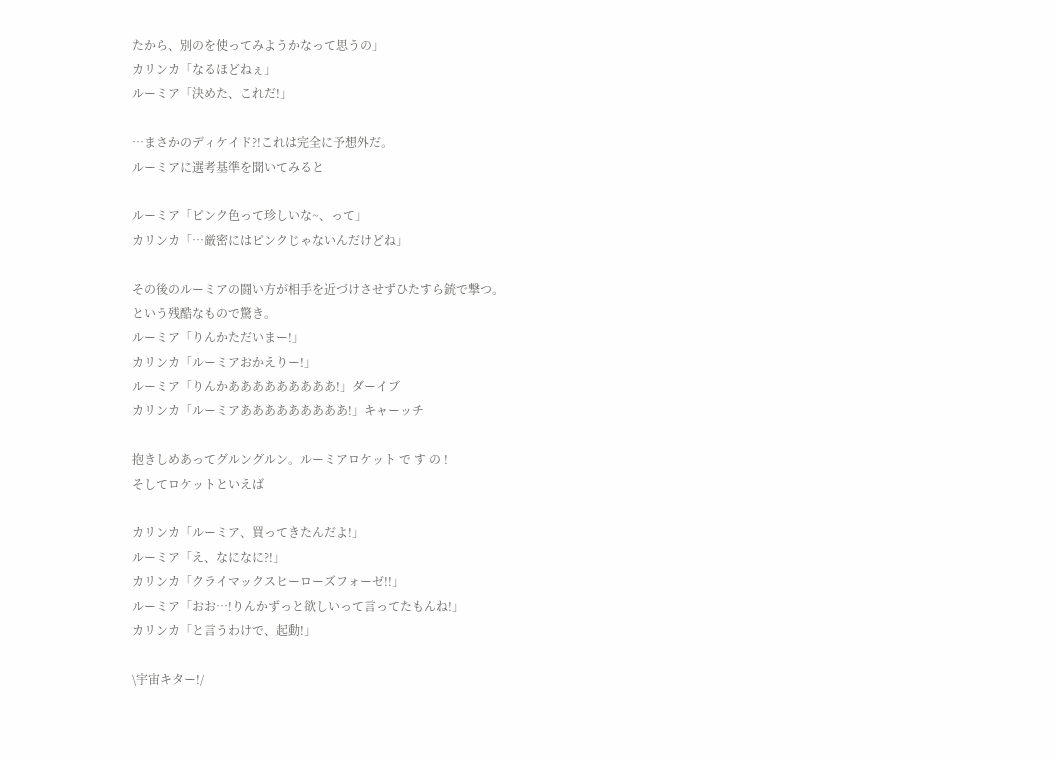たから、別のを使ってみようかなって思うの」
カリンカ「なるほどねぇ」
ルーミア「決めた、これだ!」

…まさかのディケイド?!これは完全に予想外だ。
ルーミアに選考基準を聞いてみると

ルーミア「ピンク色って珍しいな~、って」
カリンカ「…厳密にはピンクじゃないんだけどね」

その後のルーミアの闘い方が相手を近づけさせずひたすら銃で撃つ。
という残酷なもので驚き。
ルーミア「りんかただいまー!」
カリンカ「ルーミアおかえりー!」
ルーミア「りんかあああああああああ!」ダーイブ
カリンカ「ルーミアあああああああああ!」キャーッチ

抱きしめあってグルングルン。ルーミアロケット で す の !
そしてロケットといえば

カリンカ「ルーミア、買ってきたんだよ!」
ルーミア「え、なになに?!」
カリンカ「クライマックスヒーローズフォーゼ!!」
ルーミア「おお…!りんかずっと欲しいって言ってたもんね!」
カリンカ「と言うわけで、起動!」

\宇宙キター!/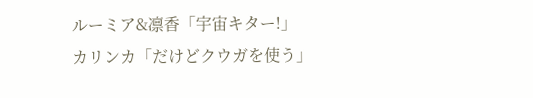ルーミア&凛香「宇宙キター!」
カリンカ「だけどクウガを使う」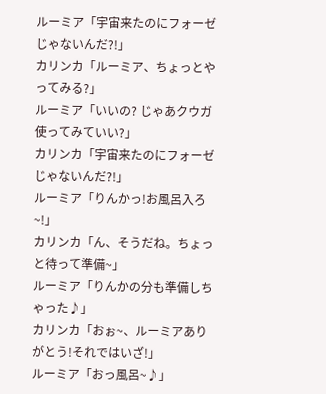ルーミア「宇宙来たのにフォーゼじゃないんだ?!」
カリンカ「ルーミア、ちょっとやってみる?」
ルーミア「いいの? じゃあクウガ使ってみていい?」
カリンカ「宇宙来たのにフォーゼじゃないんだ?!」
ルーミア「りんかっ!お風呂入ろ~!」
カリンカ「ん、そうだね。ちょっと待って準備~」
ルーミア「りんかの分も準備しちゃった♪」
カリンカ「おぉ~、ルーミアありがとう!それではいざ!」
ルーミア「おっ風呂~♪」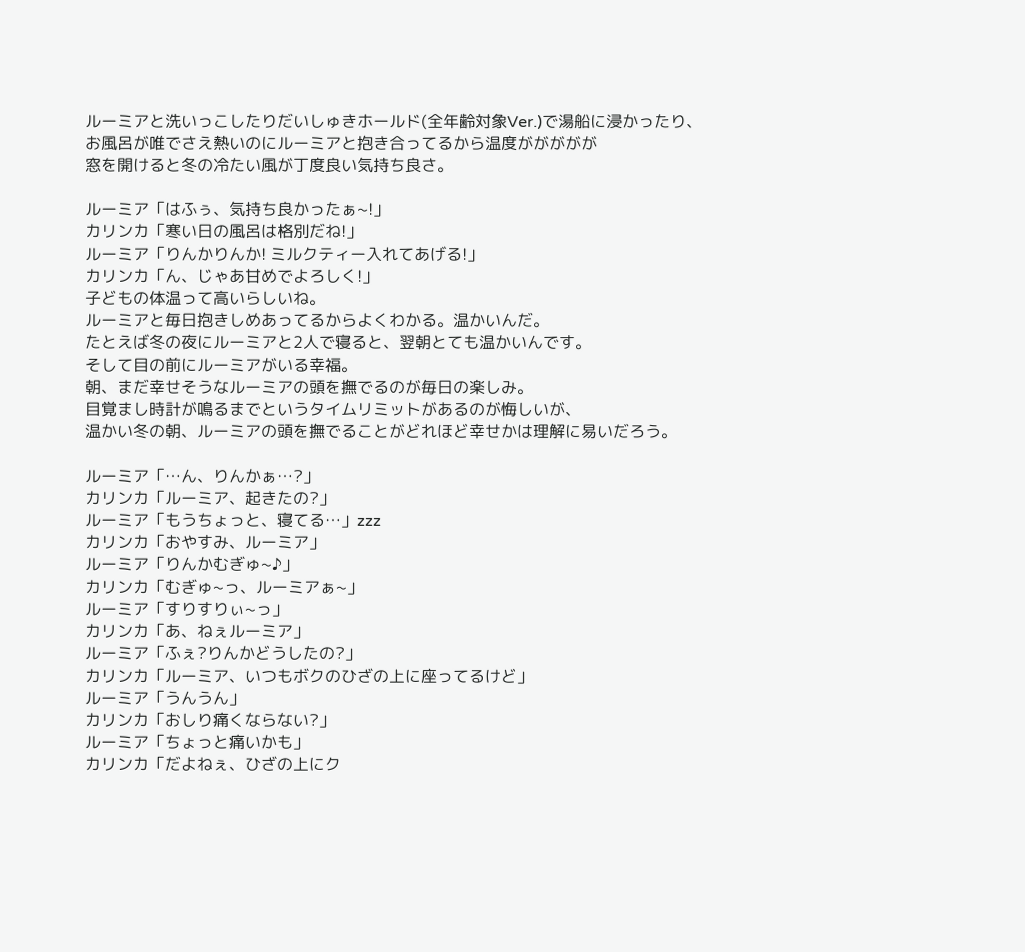ルーミアと洗いっこしたりだいしゅきホールド(全年齢対象Ver.)で湯船に浸かったり、
お風呂が唯でさえ熱いのにルーミアと抱き合ってるから温度ががががが
窓を開けると冬の冷たい風が丁度良い気持ち良さ。

ルーミア「はふぅ、気持ち良かったぁ~!」
カリンカ「寒い日の風呂は格別だね!」
ルーミア「りんかりんか! ミルクティー入れてあげる!」
カリンカ「ん、じゃあ甘めでよろしく!」
子どもの体温って高いらしいね。
ルーミアと毎日抱きしめあってるからよくわかる。温かいんだ。
たとえば冬の夜にルーミアと2人で寝ると、翌朝とても温かいんです。
そして目の前にルーミアがいる幸福。
朝、まだ幸せそうなルーミアの頭を撫でるのが毎日の楽しみ。
目覚まし時計が鳴るまでというタイムリミットがあるのが悔しいが、
温かい冬の朝、ルーミアの頭を撫でることがどれほど幸せかは理解に易いだろう。

ルーミア「…ん、りんかぁ…?」
カリンカ「ルーミア、起きたの?」
ルーミア「もうちょっと、寝てる…」zzz
カリンカ「おやすみ、ルーミア」
ルーミア「りんかむぎゅ~♪」
カリンカ「むぎゅ~っ、ルーミアぁ~」
ルーミア「すりすりぃ~っ」
カリンカ「あ、ねぇルーミア」
ルーミア「ふぇ?りんかどうしたの?」
カリンカ「ルーミア、いつもボクのひざの上に座ってるけど」
ルーミア「うんうん」
カリンカ「おしり痛くならない?」
ルーミア「ちょっと痛いかも」
カリンカ「だよねぇ、ひざの上にク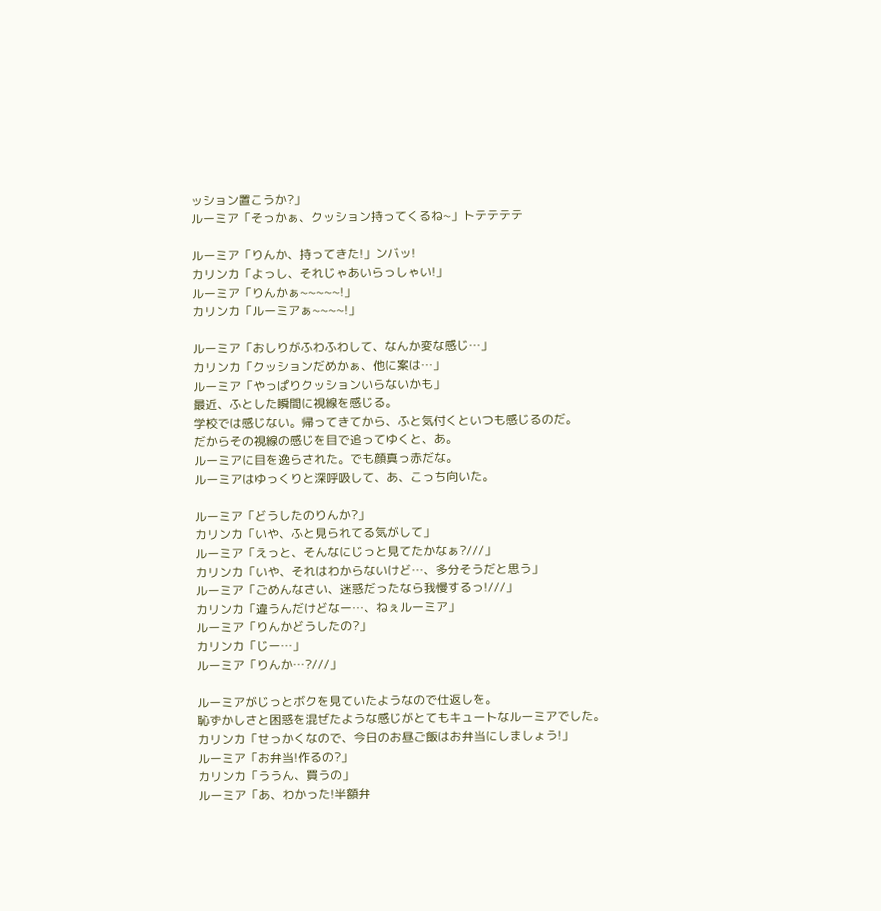ッション置こうか?」
ルーミア「そっかぁ、クッション持ってくるね~」トテテテテ

ルーミア「りんか、持ってきた!」ンバッ!
カリンカ「よっし、それじゃあいらっしゃい!」
ルーミア「りんかぁ~~~~~!」
カリンカ「ルーミアぁ~~~~!」

ルーミア「おしりがふわふわして、なんか変な感じ…」
カリンカ「クッションだめかぁ、他に案は…」
ルーミア「やっぱりクッションいらないかも」
最近、ふとした瞬間に視線を感じる。
学校では感じない。帰ってきてから、ふと気付くといつも感じるのだ。
だからその視線の感じを目で追ってゆくと、あ。
ルーミアに目を逸らされた。でも顔真っ赤だな。
ルーミアはゆっくりと深呼吸して、あ、こっち向いた。

ルーミア「どうしたのりんか?」
カリンカ「いや、ふと見られてる気がして」
ルーミア「えっと、そんなにじっと見てたかなぁ?///」
カリンカ「いや、それはわからないけど…、多分そうだと思う」
ルーミア「ごめんなさい、迷惑だったなら我慢するっ!///」
カリンカ「違うんだけどなー…、ねぇルーミア」
ルーミア「りんかどうしたの?」
カリンカ「じー…」
ルーミア「りんか…?///」

ルーミアがじっとボクを見ていたようなので仕返しを。
恥ずかしさと困惑を混ぜたような感じがとてもキュートなルーミアでした。
カリンカ「せっかくなので、今日のお昼ご飯はお弁当にしましょう!」
ルーミア「お弁当!作るの?」
カリンカ「ううん、買うの」
ルーミア「あ、わかった!半額弁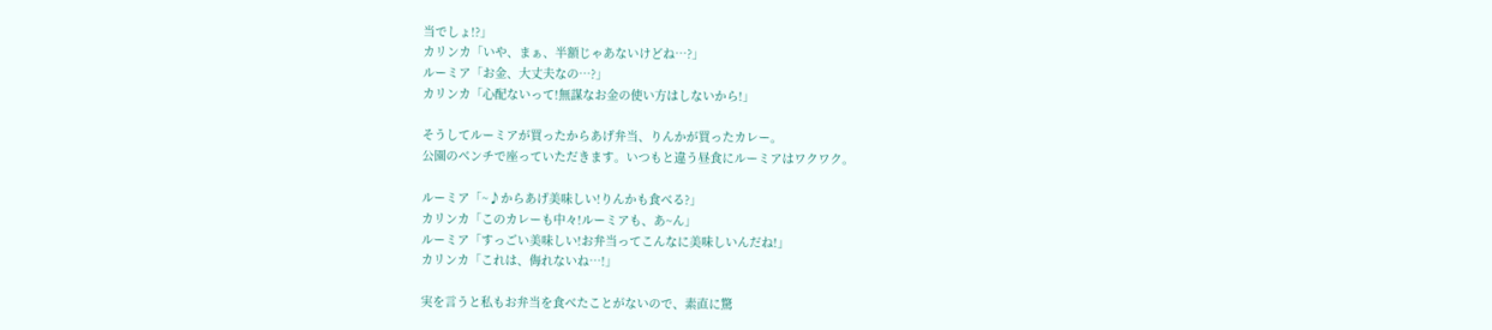当でしょ!?」
カリンカ「いや、まぁ、半額じゃあないけどね…?」
ルーミア「お金、大丈夫なの…?」
カリンカ「心配ないって!無謀なお金の使い方はしないから!」

そうしてルーミアが買ったからあげ弁当、りんかが買ったカレー。
公園のベンチで座っていただきます。いつもと違う昼食にルーミアはワクワク。

ルーミア「~♪からあげ美味しい!りんかも食べる?」
カリンカ「このカレーも中々!ルーミアも、あ~ん」
ルーミア「すっごい美味しい!お弁当ってこんなに美味しいんだね!」
カリンカ「これは、侮れないね…!」

実を言うと私もお弁当を食べたことがないので、素直に驚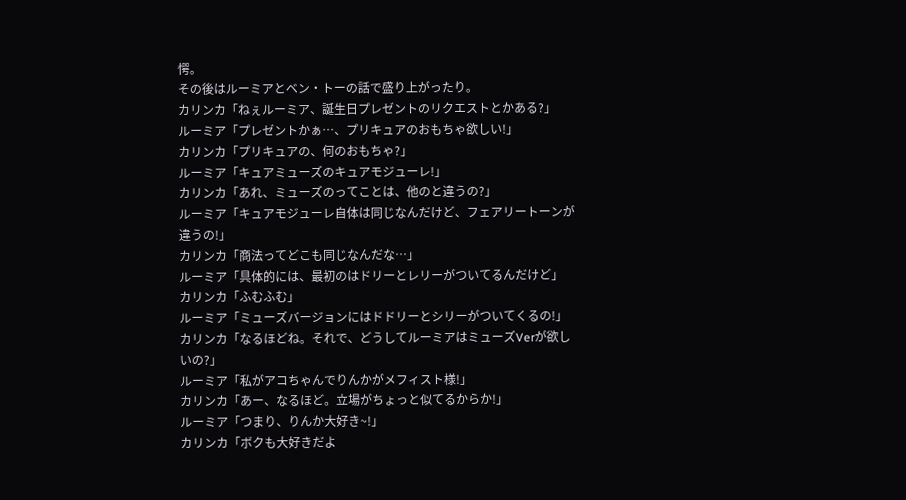愕。
その後はルーミアとベン・トーの話で盛り上がったり。
カリンカ「ねぇルーミア、誕生日プレゼントのリクエストとかある?」
ルーミア「プレゼントかぁ…、プリキュアのおもちゃ欲しい!」
カリンカ「プリキュアの、何のおもちゃ?」
ルーミア「キュアミューズのキュアモジューレ!」
カリンカ「あれ、ミューズのってことは、他のと違うの?」
ルーミア「キュアモジューレ自体は同じなんだけど、フェアリートーンが違うの!」
カリンカ「商法ってどこも同じなんだな…」
ルーミア「具体的には、最初のはドリーとレリーがついてるんだけど」
カリンカ「ふむふむ」
ルーミア「ミューズバージョンにはドドリーとシリーがついてくるの!」
カリンカ「なるほどね。それで、どうしてルーミアはミューズVerが欲しいの?」
ルーミア「私がアコちゃんでりんかがメフィスト様!」
カリンカ「あー、なるほど。立場がちょっと似てるからか!」
ルーミア「つまり、りんか大好き~!」
カリンカ「ボクも大好きだよ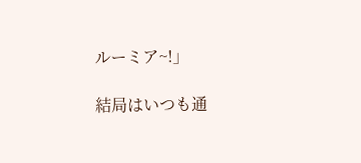ルーミア~!」

結局はいつも通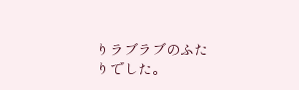りラブラブのふたりでした。